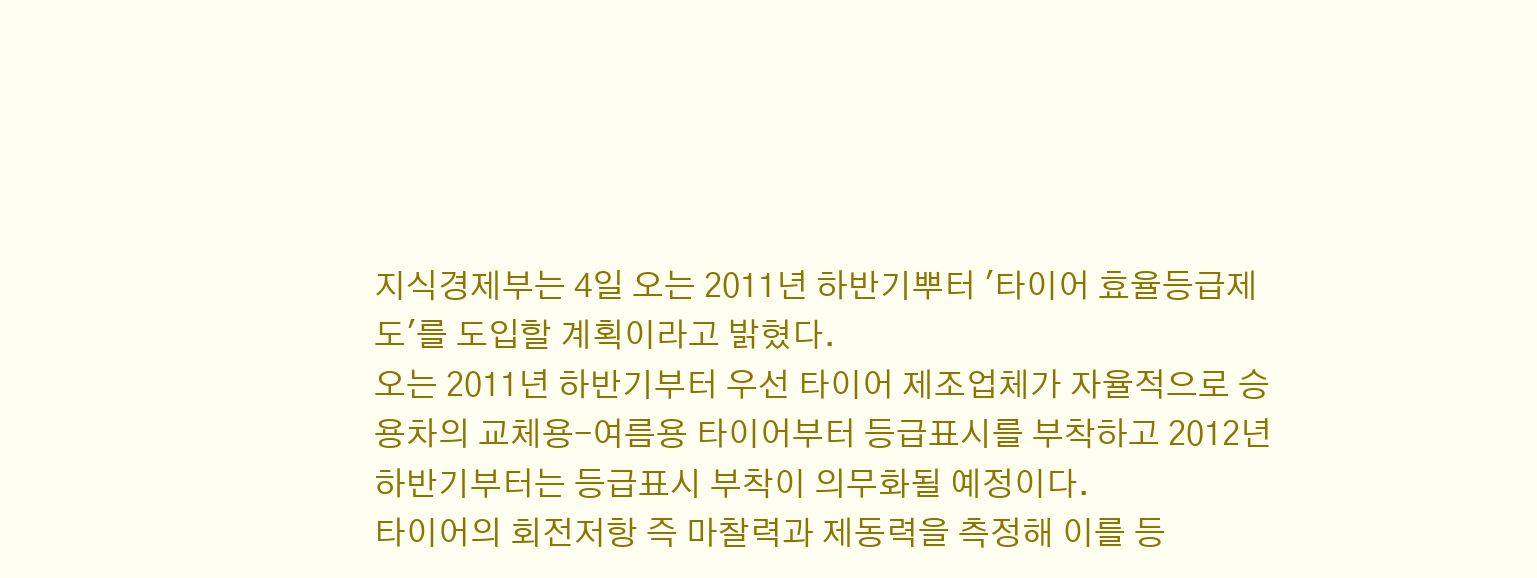지식경제부는 4일 오는 2011년 하반기뿌터 '타이어 효율등급제도'를 도입할 계획이라고 밝혔다.
오는 2011년 하반기부터 우선 타이어 제조업체가 자율적으로 승용차의 교체용-여름용 타이어부터 등급표시를 부착하고 2012년 하반기부터는 등급표시 부착이 의무화될 예정이다.
타이어의 회전저항 즉 마찰력과 제동력을 측정해 이를 등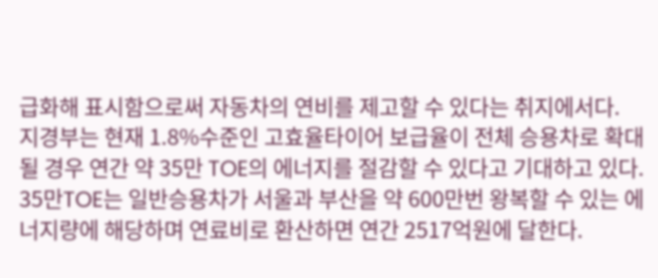급화해 표시함으로써 자동차의 연비를 제고할 수 있다는 취지에서다.
지경부는 현재 1.8%수준인 고효율타이어 보급율이 전체 승용차로 확대될 경우 연간 약 35만 TOE의 에너지를 절감할 수 있다고 기대하고 있다.
35만TOE는 일반승용차가 서울과 부산을 약 600만번 왕복할 수 있는 에너지량에 해당하며 연료비로 환산하면 연간 2517억원에 달한다.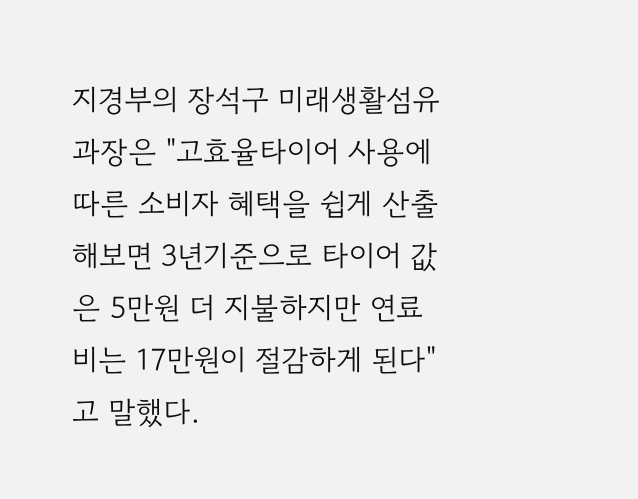지경부의 장석구 미래생활섬유과장은 "고효율타이어 사용에 따른 소비자 혜택을 쉽게 산출해보면 3년기준으로 타이어 값은 5만원 더 지불하지만 연료비는 17만원이 절감하게 된다"고 말했다.